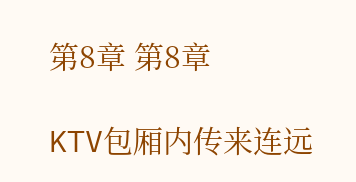第8章 第8章

KTV包厢内传来连远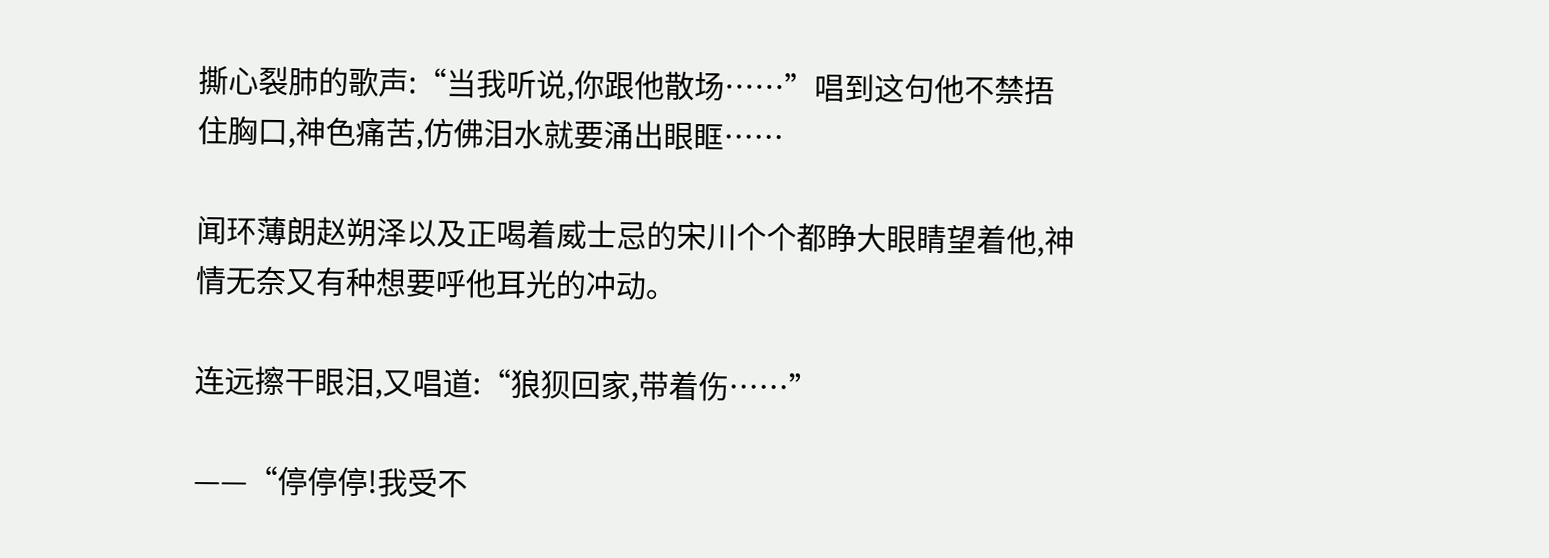撕心裂肺的歌声:“当我听说,你跟他散场……”唱到这句他不禁捂住胸口,神色痛苦,仿佛泪水就要涌出眼眶……

闻环薄朗赵朔泽以及正喝着威士忌的宋川个个都睁大眼睛望着他,神情无奈又有种想要呼他耳光的冲动。

连远擦干眼泪,又唱道:“狼狈回家,带着伤……”

——“停停停!我受不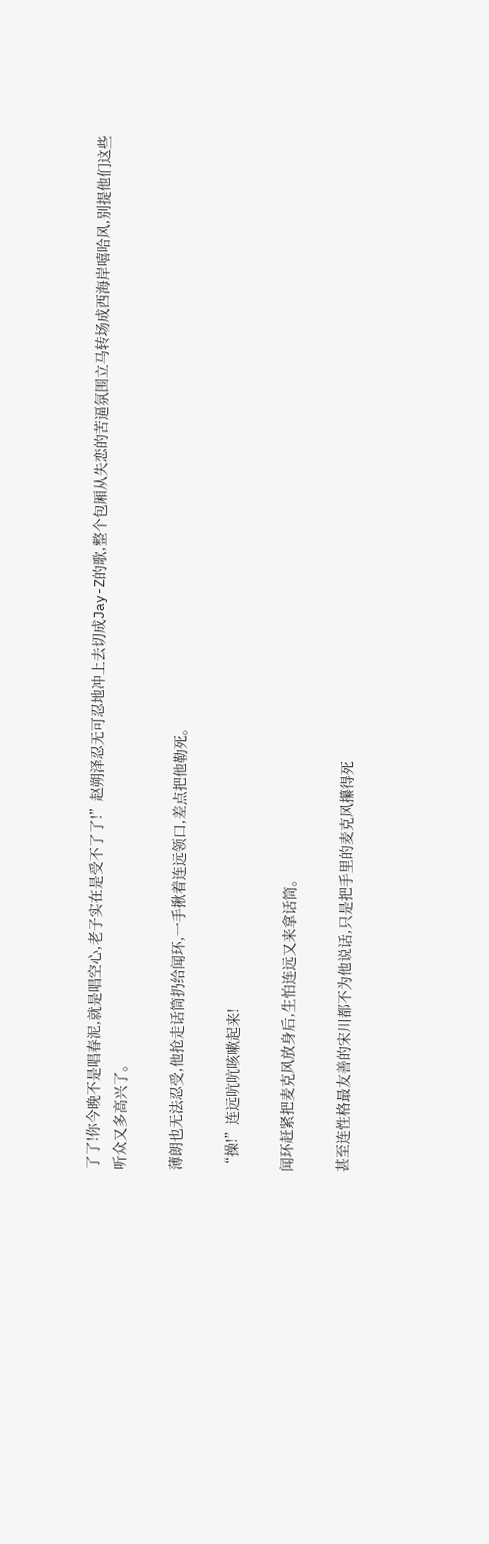了了!你今晚不是唱春泥,就是唱空心,老子实在是受不了了!”赵朔泽忍无可忍地冲上去切成Jay-Z的歌,整个包厢从失恋的苦逼氛围立马转场成西海岸嘻哈风,别提他们这些听众又多高兴了。

薄朗也无法忍受,他抢走话筒扔给闻环,一手揪着连远领口,差点把他勒死。

“操!”连远吭吭咳嗽起来!

闻环赶紧把麦克风放身后,生怕连远又来拿话筒。

甚至连性格最友善的宋川都不为他说话,只是把手里的麦克风攥得死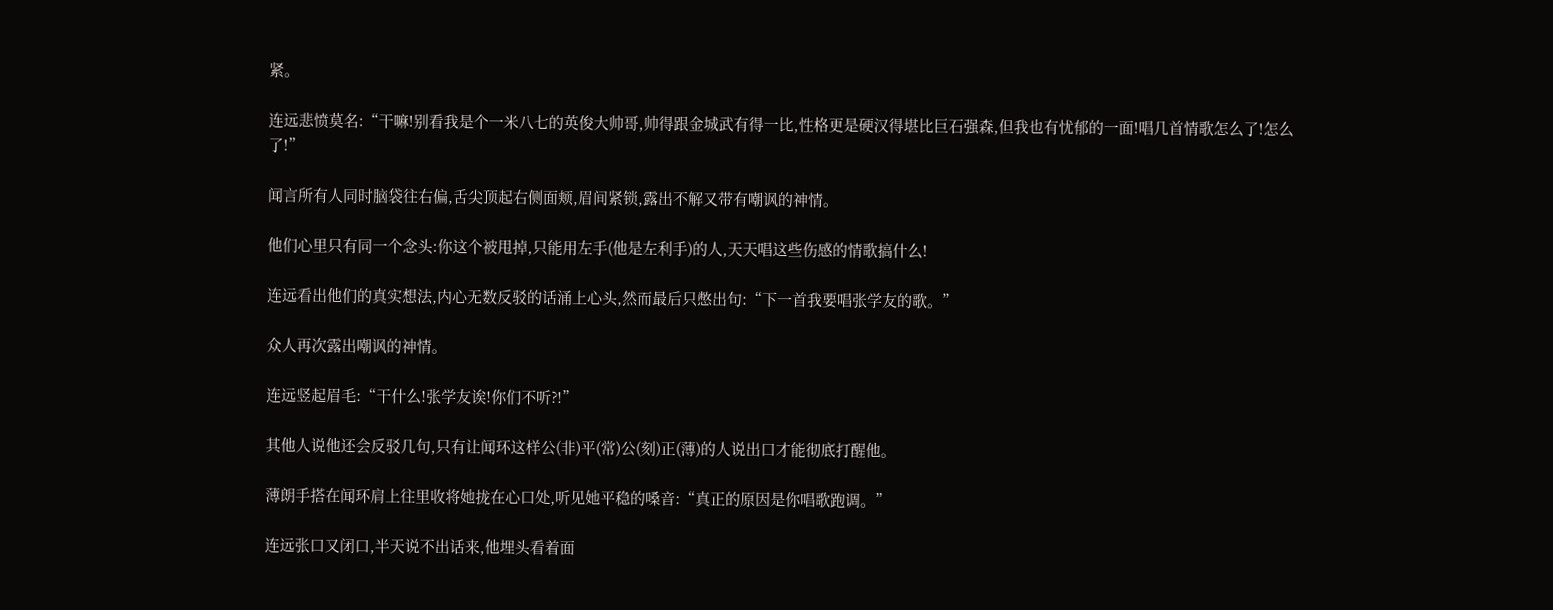紧。

连远悲愤莫名:“干嘛!别看我是个一米八七的英俊大帅哥,帅得跟金城武有得一比,性格更是硬汉得堪比巨石强森,但我也有忧郁的一面!唱几首情歌怎么了!怎么了!”

闻言所有人同时脑袋往右偏,舌尖顶起右侧面颊,眉间紧锁,露出不解又带有嘲讽的神情。

他们心里只有同一个念头:你这个被甩掉,只能用左手(他是左利手)的人,天天唱这些伤感的情歌搞什么!

连远看出他们的真实想法,内心无数反驳的话涌上心头,然而最后只憋出句:“下一首我要唱张学友的歌。”

众人再次露出嘲讽的神情。

连远竖起眉毛:“干什么!张学友诶!你们不听?!”

其他人说他还会反驳几句,只有让闻环这样公(非)平(常)公(刻)正(薄)的人说出口才能彻底打醒他。

薄朗手搭在闻环肩上往里收将她拢在心口处,听见她平稳的嗓音:“真正的原因是你唱歌跑调。”

连远张口又闭口,半天说不出话来,他埋头看着面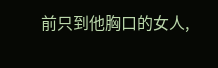前只到他胸口的女人,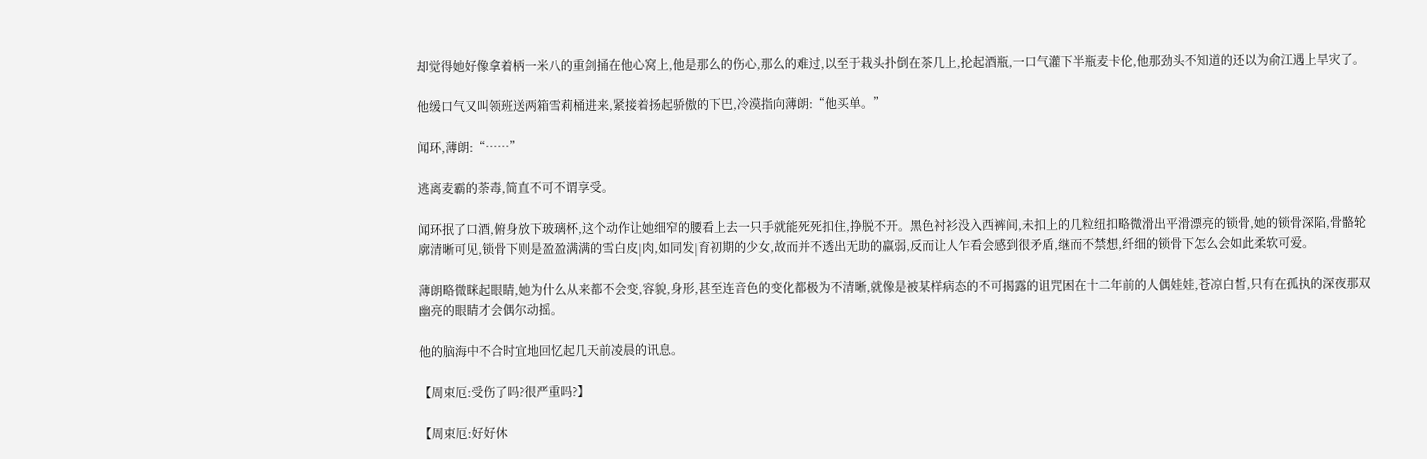却觉得她好像拿着柄一米八的重剑捅在他心窝上,他是那么的伤心,那么的难过,以至于栽头扑倒在茶几上,抡起酒瓶,一口气灌下半瓶麦卡伦,他那劲头不知道的还以为俞江遇上旱灾了。

他缓口气又叫领班送两箱雪莉桶进来,紧接着扬起骄傲的下巴,冷漠指向薄朗:“他买单。”

闻环,薄朗:“……”

逃离麦霸的荼毒,简直不可不谓享受。

闻环抿了口酒,俯身放下玻璃杯,这个动作让她细窄的腰看上去一只手就能死死扣住,挣脱不开。黑色衬衫没入西裤间,未扣上的几粒纽扣略微滑出平滑漂亮的锁骨,她的锁骨深陷,骨骼轮廓清晰可见,锁骨下则是盈盈满满的雪白皮|肉,如同发|育初期的少女,故而并不透出无助的羸弱,反而让人乍看会感到很矛盾,继而不禁想,纤细的锁骨下怎么会如此柔软可爱。

薄朗略微眯起眼睛,她为什么从来都不会变,容貌,身形,甚至连音色的变化都极为不清晰,就像是被某样病态的不可揭露的诅咒困在十二年前的人偶娃娃,苍凉白皙,只有在孤执的深夜那双幽亮的眼睛才会偶尔动摇。

他的脑海中不合时宜地回忆起几天前凌晨的讯息。

【周束厄:受伤了吗?很严重吗?】

【周束厄:好好休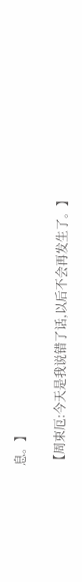息。】

【周束厄:今天是我说错了话,以后不会再发生了。】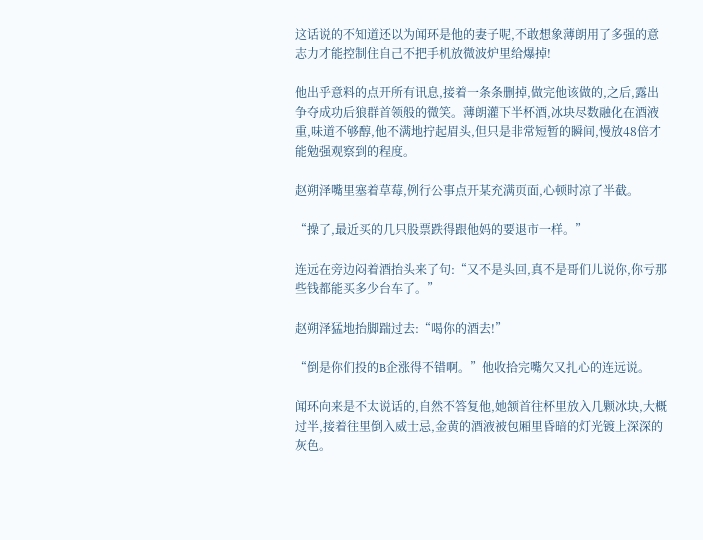这话说的不知道还以为闻环是他的妻子呢,不敢想象薄朗用了多强的意志力才能控制住自己不把手机放微波炉里给爆掉!

他出乎意料的点开所有讯息,接着一条条删掉,做完他该做的,之后,露出争夺成功后狼群首领般的微笑。薄朗灌下半杯酒,冰块尽数融化在酒液重,味道不够醇,他不满地拧起眉头,但只是非常短暂的瞬间,慢放48倍才能勉强观察到的程度。

赵朔泽嘴里塞着草莓,例行公事点开某充满页面,心顿时凉了半截。

“操了,最近买的几只股票跌得跟他妈的要退市一样。”

连远在旁边闷着酒抬头来了句:“又不是头回,真不是哥们儿说你,你亏那些钱都能买多少台车了。”

赵朔泽猛地抬脚踹过去:“喝你的酒去!”

“倒是你们投的B企涨得不错啊。”他收拾完嘴欠又扎心的连远说。

闻环向来是不太说话的,自然不答复他,她颔首往杯里放入几颗冰块,大概过半,接着往里倒入威士忌,金黄的酒液被包厢里昏暗的灯光镀上深深的灰色。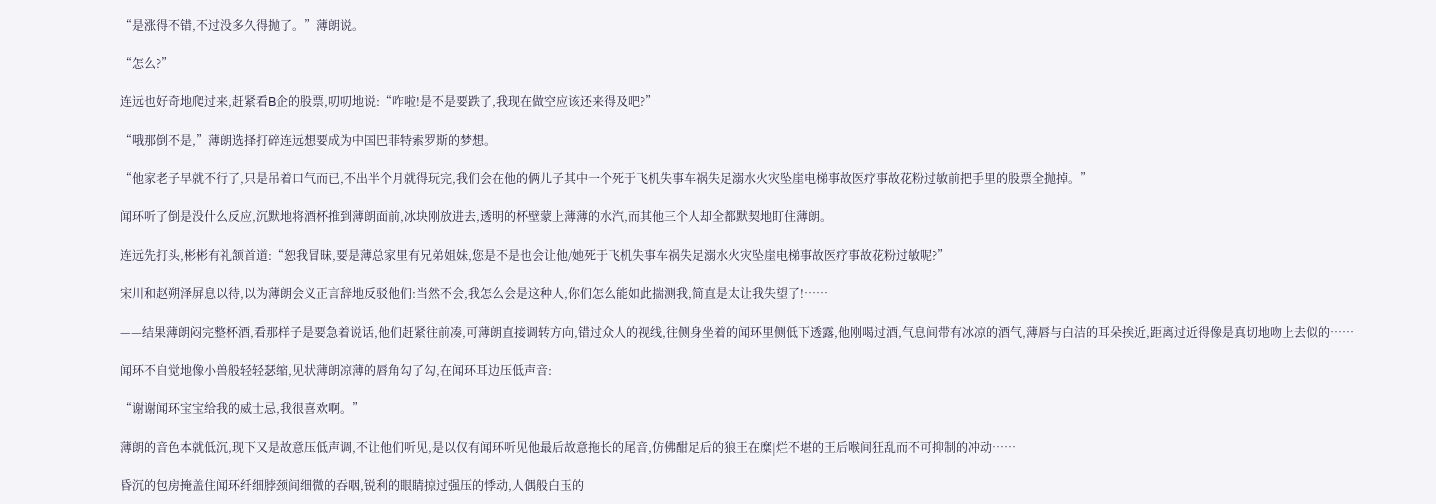“是涨得不错,不过没多久得抛了。”薄朗说。

“怎么?”

连远也好奇地爬过来,赶紧看B企的股票,叨叨地说:“咋啦!是不是要跌了,我现在做空应该还来得及吧?”

“哦那倒不是,”薄朗选择打碎连远想要成为中国巴菲特索罗斯的梦想。

“他家老子早就不行了,只是吊着口气而已,不出半个月就得玩完,我们会在他的俩儿子其中一个死于飞机失事车祸失足溺水火灾坠崖电梯事故医疗事故花粉过敏前把手里的股票全抛掉。”

闻环听了倒是没什么反应,沉默地将酒杯推到薄朗面前,冰块刚放进去,透明的杯壁蒙上薄薄的水汽,而其他三个人却全都默契地盯住薄朗。

连远先打头,彬彬有礼颔首道:“恕我冒昧,要是薄总家里有兄弟姐妹,您是不是也会让他/她死于飞机失事车祸失足溺水火灾坠崖电梯事故医疗事故花粉过敏呢?”

宋川和赵朔泽屏息以待,以为薄朗会义正言辞地反驳他们:当然不会,我怎么会是这种人,你们怎么能如此揣测我,简直是太让我失望了!……

——结果薄朗闷完整杯酒,看那样子是要急着说话,他们赶紧往前凑,可薄朗直接调转方向,错过众人的视线,往侧身坐着的闻环里侧低下透露,他刚喝过酒,气息间带有冰凉的酒气,薄唇与白洁的耳朵挨近,距离过近得像是真切地吻上去似的……

闻环不自觉地像小兽般轻轻瑟缩,见状薄朗凉薄的唇角勾了勾,在闻环耳边压低声音:

“谢谢闻环宝宝给我的威士忌,我很喜欢啊。”

薄朗的音色本就低沉,现下又是故意压低声调,不让他们听见,是以仅有闻环听见他最后故意拖长的尾音,仿佛酣足后的狼王在糜|烂不堪的王后喉间狂乱而不可抑制的冲动……

昏沉的包房掩盖住闻环纤细脖颈间细微的吞咽,锐利的眼睛掠过强压的悸动,人偶般白玉的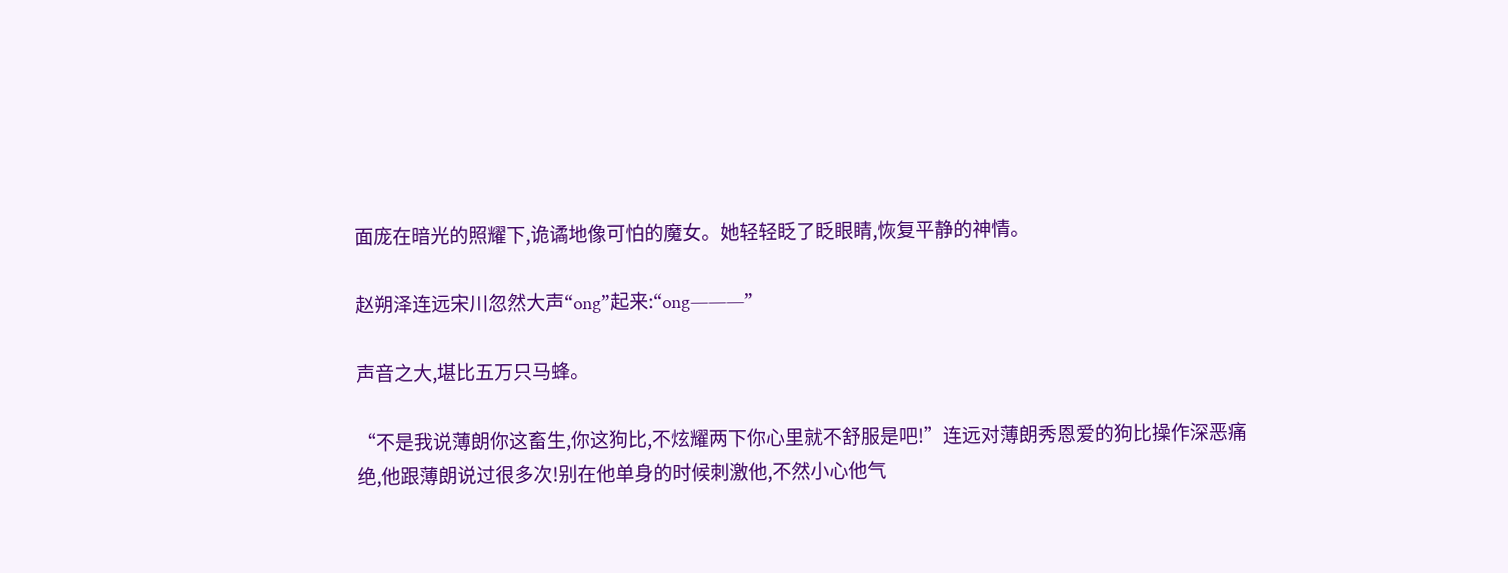面庞在暗光的照耀下,诡谲地像可怕的魔女。她轻轻眨了眨眼睛,恢复平静的神情。

赵朔泽连远宋川忽然大声“ong”起来:“ong———”

声音之大,堪比五万只马蜂。

“不是我说薄朗你这畜生,你这狗比,不炫耀两下你心里就不舒服是吧!”连远对薄朗秀恩爱的狗比操作深恶痛绝,他跟薄朗说过很多次!别在他单身的时候刺激他,不然小心他气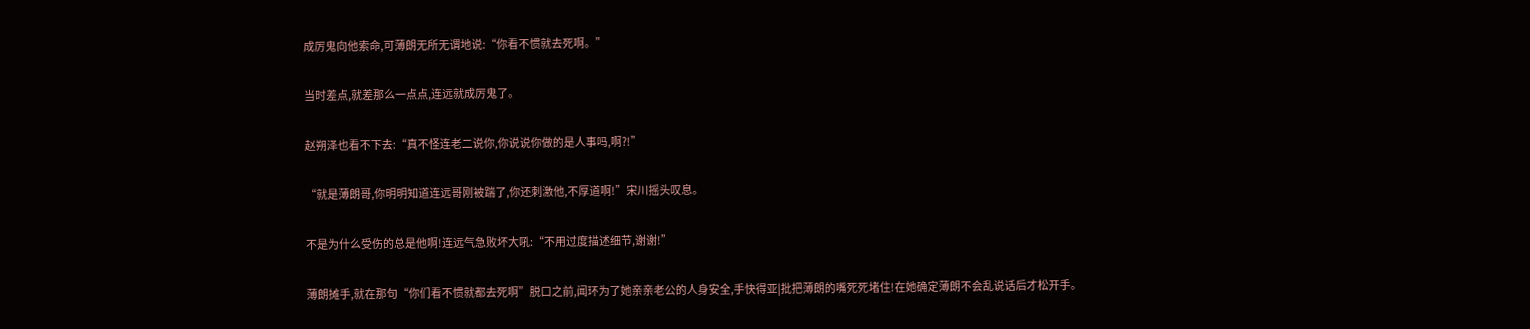成厉鬼向他索命,可薄朗无所无谓地说:“你看不惯就去死啊。”

当时差点,就差那么一点点,连远就成厉鬼了。

赵朔泽也看不下去:“真不怪连老二说你,你说说你做的是人事吗,啊?!”

“就是薄朗哥,你明明知道连远哥刚被踹了,你还刺激他,不厚道啊!”宋川摇头叹息。

不是为什么受伤的总是他啊!连远气急败坏大吼:“不用过度描述细节,谢谢!”

薄朗摊手,就在那句“你们看不惯就都去死啊”脱口之前,闻环为了她亲亲老公的人身安全,手快得亚|批把薄朗的嘴死死堵住!在她确定薄朗不会乱说话后才松开手。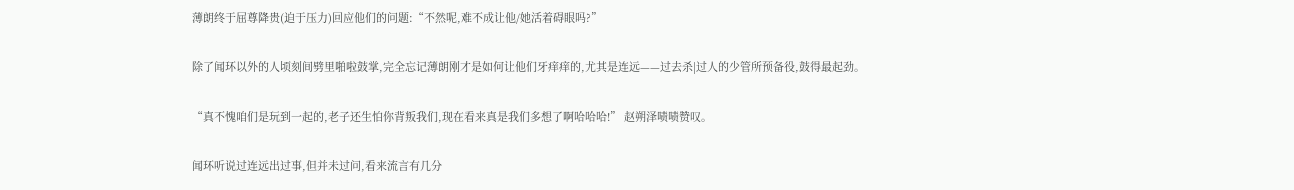薄朗终于屈尊降贵(迫于压力)回应他们的问题:“不然呢,难不成让他/她活着碍眼吗?”

除了闻环以外的人顷刻间劈里啪啦鼓掌,完全忘记薄朗刚才是如何让他们牙痒痒的,尤其是连远——过去杀|过人的少管所预备役,鼓得最起劲。

“真不愧咱们是玩到一起的,老子还生怕你背叛我们,现在看来真是我们多想了啊哈哈哈!” 赵朔泽啧啧赞叹。

闻环听说过连远出过事,但并未过问,看来流言有几分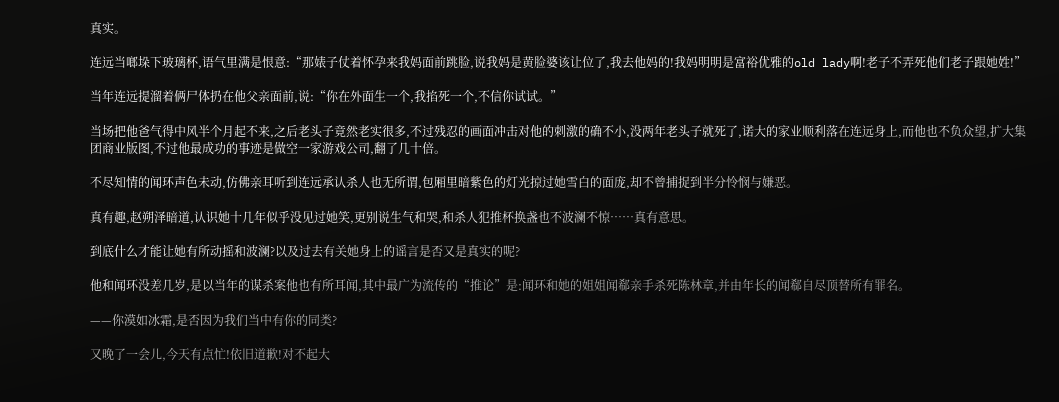真实。

连远当啷垛下玻璃杯,语气里满是恨意:“那婊子仗着怀孕来我妈面前跳脸,说我妈是黄脸婆该让位了,我去他妈的!我妈明明是富裕优雅的old lady啊!老子不弄死他们老子跟她姓!”

当年连远提溜着俩尸体扔在他父亲面前,说:“你在外面生一个,我掐死一个,不信你试试。”

当场把他爸气得中风半个月起不来,之后老头子竟然老实很多,不过残忍的画面冲击对他的刺激的确不小,没两年老头子就死了,诺大的家业顺利落在连远身上,而他也不负众望,扩大集团商业版图,不过他最成功的事迹是做空一家游戏公司,翻了几十倍。

不尽知情的闻环声色未动,仿佛亲耳听到连远承认杀人也无所谓,包厢里暗紫色的灯光掠过她雪白的面庞,却不曾捕捉到半分怜悯与嫌恶。

真有趣,赵朔泽暗道,认识她十几年似乎没见过她笑,更别说生气和哭,和杀人犯推杯换盏也不波澜不惊……真有意思。

到底什么才能让她有所动摇和波澜?以及过去有关她身上的谣言是否又是真实的呢?

他和闻环没差几岁,是以当年的谋杀案他也有所耳闻,其中最广为流传的“推论”是:闻环和她的姐姐闻郗亲手杀死陈林章,并由年长的闻郗自尽顶替所有罪名。

——你漠如冰霜,是否因为我们当中有你的同类?

又晚了一会儿,今天有点忙!依旧道歉!对不起大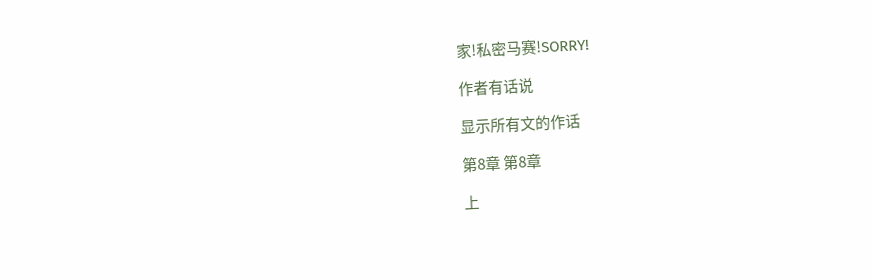家!私密马赛!SORRY!

作者有话说

显示所有文的作话

第8章 第8章

上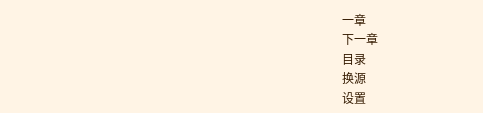一章
下一章
目录
换源
设置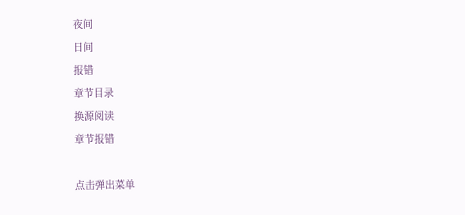夜间
日间
报错
章节目录
换源阅读
章节报错

点击弹出菜单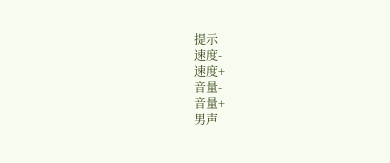提示
速度-
速度+
音量-
音量+
男声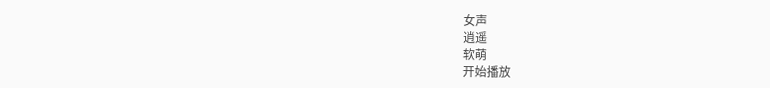女声
逍遥
软萌
开始播放